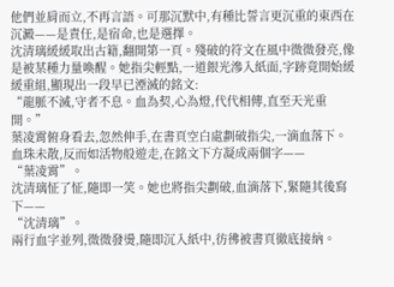他們並肩而立,不再言語。可那沉默中,有種比誓言更沉重的東西在沉澱——是責任,是宿命,也是選擇。
沈清璃緩緩取出古籍,翻開第一頁。殘破的符文在風中微微發亮,像是被某種力量喚醒。她指尖輕點,一道銀光滲入紙面,字跡竟開始緩緩重組,顯現出一段早已湮滅的銘文:
“龍脈不滅,守者不息。血為契,心為燈,代代相傳,直至天光重開。”
葉凌霄俯身看去,忽然伸手,在書頁空白處劃破指尖,一滴血落下。
血珠未散,反而如活物般遊走,在銘文下方凝成兩個字——
“葉凌霄”。
沈清璃怔了怔,隨即一笑。她也將指尖劃破,血滴落下,緊隨其後寫下——
“沈清璃”。
兩行血字並列,微微發燙,隨即沉入紙中,彷彿被書頁徹底接納。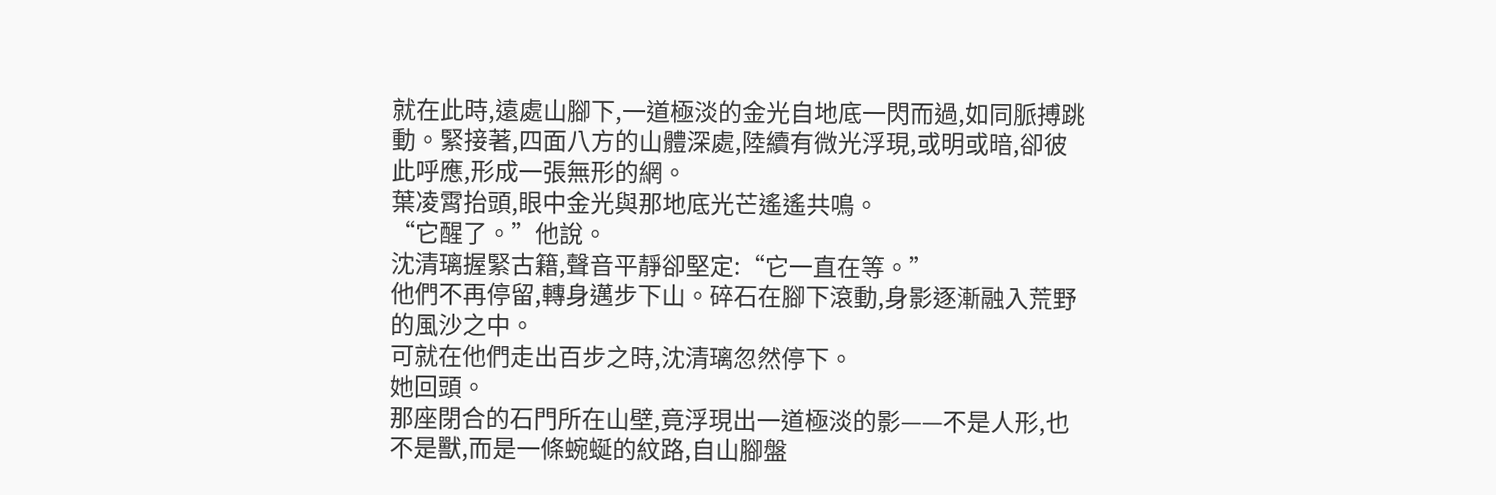就在此時,遠處山腳下,一道極淡的金光自地底一閃而過,如同脈搏跳動。緊接著,四面八方的山體深處,陸續有微光浮現,或明或暗,卻彼此呼應,形成一張無形的網。
葉凌霄抬頭,眼中金光與那地底光芒遙遙共鳴。
“它醒了。”他說。
沈清璃握緊古籍,聲音平靜卻堅定:“它一直在等。”
他們不再停留,轉身邁步下山。碎石在腳下滾動,身影逐漸融入荒野的風沙之中。
可就在他們走出百步之時,沈清璃忽然停下。
她回頭。
那座閉合的石門所在山壁,竟浮現出一道極淡的影——不是人形,也不是獸,而是一條蜿蜒的紋路,自山腳盤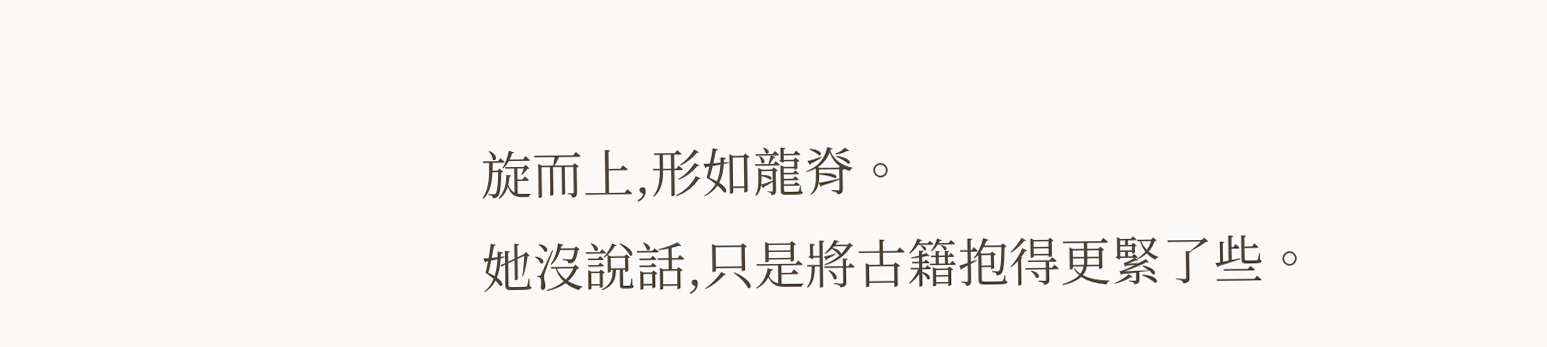旋而上,形如龍脊。
她沒說話,只是將古籍抱得更緊了些。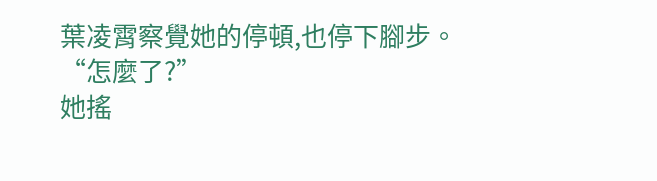葉凌霄察覺她的停頓,也停下腳步。
“怎麼了?”
她搖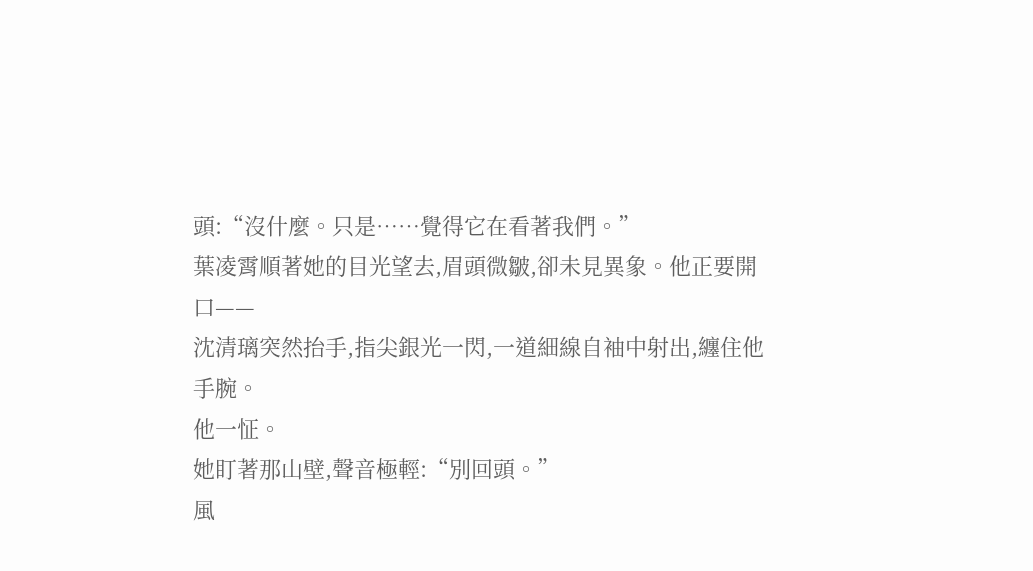頭:“沒什麼。只是……覺得它在看著我們。”
葉凌霄順著她的目光望去,眉頭微皺,卻未見異象。他正要開口——
沈清璃突然抬手,指尖銀光一閃,一道細線自袖中射出,纏住他手腕。
他一怔。
她盯著那山壁,聲音極輕:“別回頭。”
風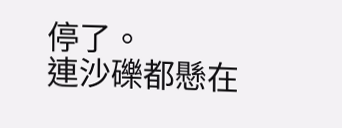停了。
連沙礫都懸在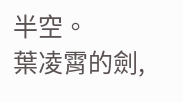半空。
葉凌霄的劍,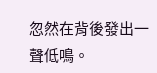忽然在背後發出一聲低鳴。